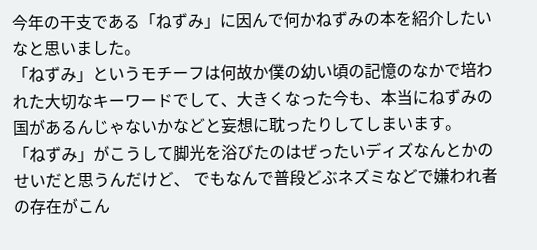今年の干支である「ねずみ」に因んで何かねずみの本を紹介したいなと思いました。
「ねずみ」というモチーフは何故か僕の幼い頃の記憶のなかで培われた大切なキーワードでして、大きくなった今も、本当にねずみの国があるんじゃないかなどと妄想に耽ったりしてしまいます。
「ねずみ」がこうして脚光を浴びたのはぜったいディズなんとかのせいだと思うんだけど、 でもなんで普段どぶネズミなどで嫌われ者の存在がこん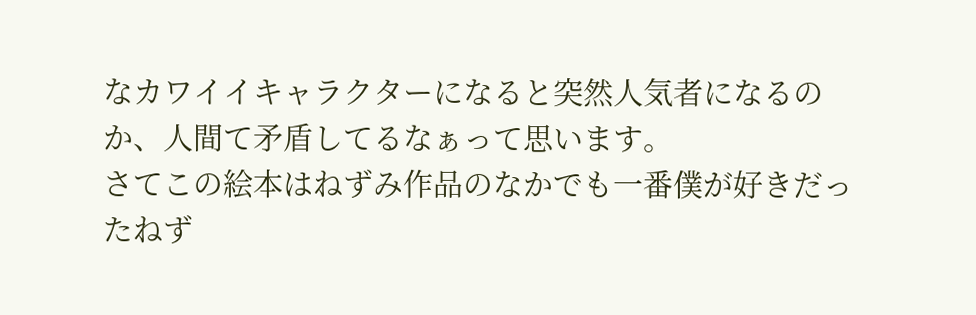なカワイイキャラクターになると突然人気者になるのか、人間て矛盾してるなぁって思います。
さてこの絵本はねずみ作品のなかでも一番僕が好きだったねず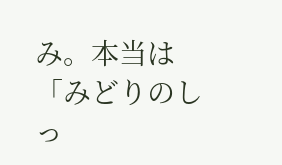み。本当は「みどりのしっ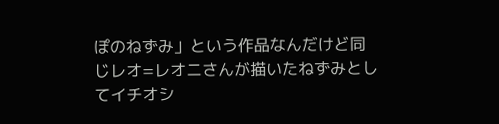ぽのねずみ」という作品なんだけど同じレオ=レオニさんが描いたねずみとしてイチオシ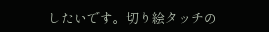したいです。切り絵タッチの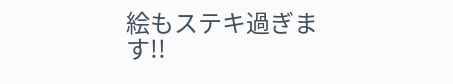絵もステキ過ぎます!!